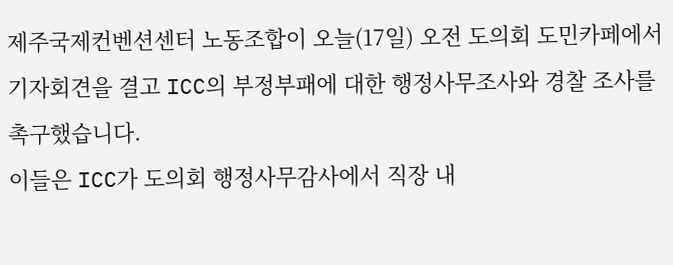제주국제컨벤션센터 노동조합이 오늘(17일) 오전 도의회 도민카페에서 기자회견을 결고 ICC의 부정부패에 대한 행정사무조사와 경찰 조사를 촉구했습니다.
이들은 ICC가 도의회 행정사무감사에서 직장 내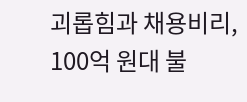괴롭힘과 채용비리, 100억 원대 불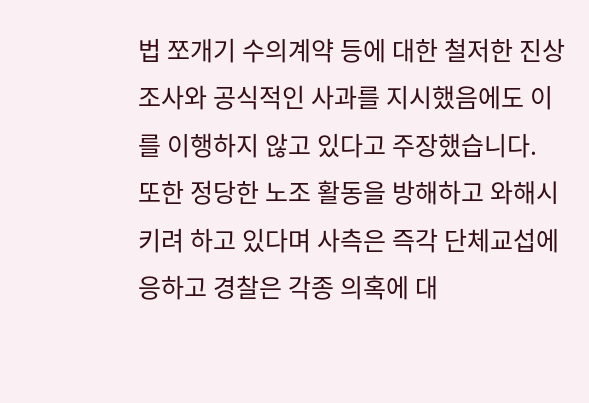법 쪼개기 수의계약 등에 대한 철저한 진상조사와 공식적인 사과를 지시했음에도 이를 이행하지 않고 있다고 주장했습니다.
또한 정당한 노조 활동을 방해하고 와해시키려 하고 있다며 사측은 즉각 단체교섭에 응하고 경찰은 각종 의혹에 대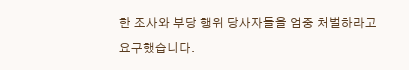한 조사와 부당 행위 당사자들을 엄중 처벌하라고 요구했습니다.